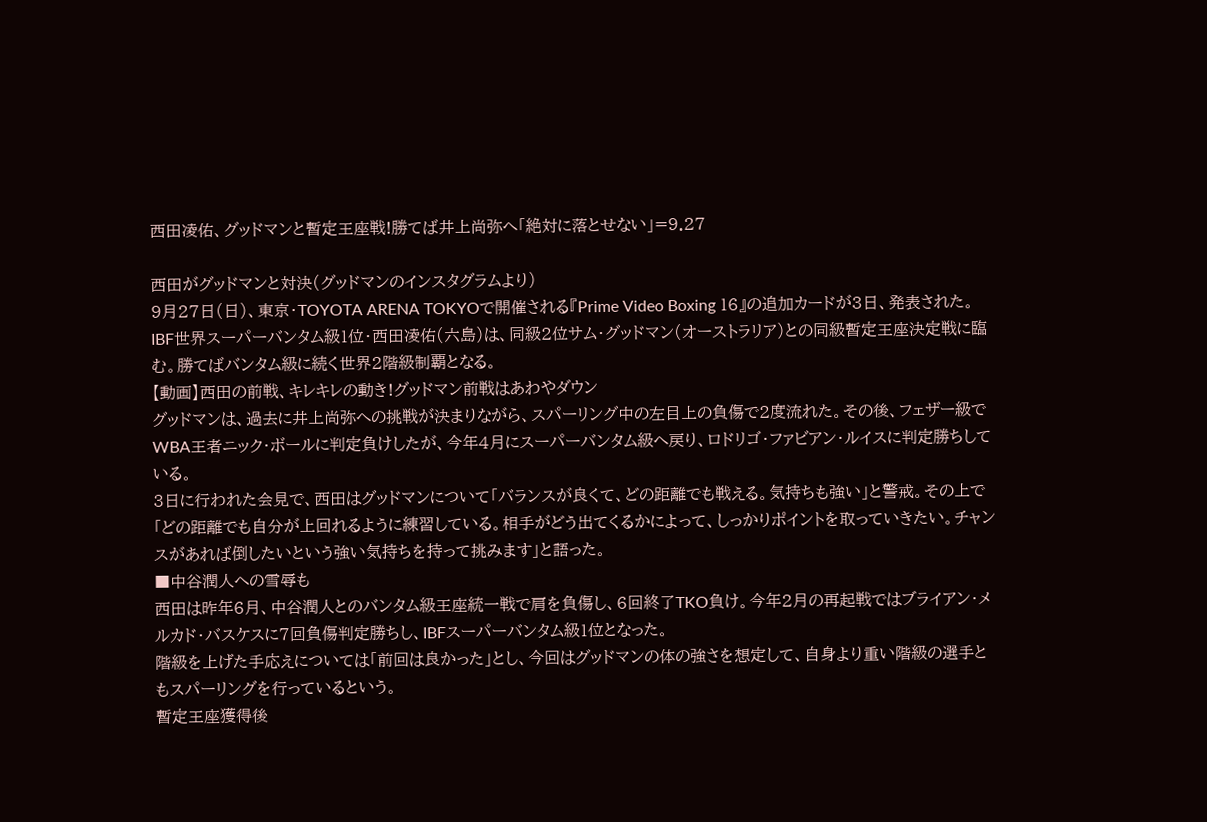西田凌佑、グッドマンと暫定王座戦!勝てば井上尚弥へ「絶対に落とせない」=9.27

西田がグッドマンと対決(グッドマンのインスタグラムより)
9月27日(日)、東京・TOYOTA ARENA TOKYOで開催される『Prime Video Boxing 16』の追加カードが3日、発表された。IBF世界スーパーバンタム級1位・西田凌佑(六島)は、同級2位サム・グッドマン(オーストラリア)との同級暫定王座決定戦に臨む。勝てばバンタム級に続く世界2階級制覇となる。
【動画】西田の前戦、キレキレの動き!グッドマン前戦はあわやダウン
グッドマンは、過去に井上尚弥への挑戦が決まりながら、スパーリング中の左目上の負傷で2度流れた。その後、フェザー級でWBA王者ニック・ボールに判定負けしたが、今年4月にスーパーバンタム級へ戻り、ロドリゴ・ファビアン・ルイスに判定勝ちしている。
3日に行われた会見で、西田はグッドマンについて「バランスが良くて、どの距離でも戦える。気持ちも強い」と警戒。その上で「どの距離でも自分が上回れるように練習している。相手がどう出てくるかによって、しっかりポイントを取っていきたい。チャンスがあれば倒したいという強い気持ちを持って挑みます」と語った。
■中谷潤人への雪辱も
西田は昨年6月、中谷潤人とのバンタム級王座統一戦で肩を負傷し、6回終了TKO負け。今年2月の再起戦ではブライアン・メルカド・バスケスに7回負傷判定勝ちし、IBFスーパーバンタム級1位となった。
階級を上げた手応えについては「前回は良かった」とし、今回はグッドマンの体の強さを想定して、自身より重い階級の選手ともスパーリングを行っているという。
暫定王座獲得後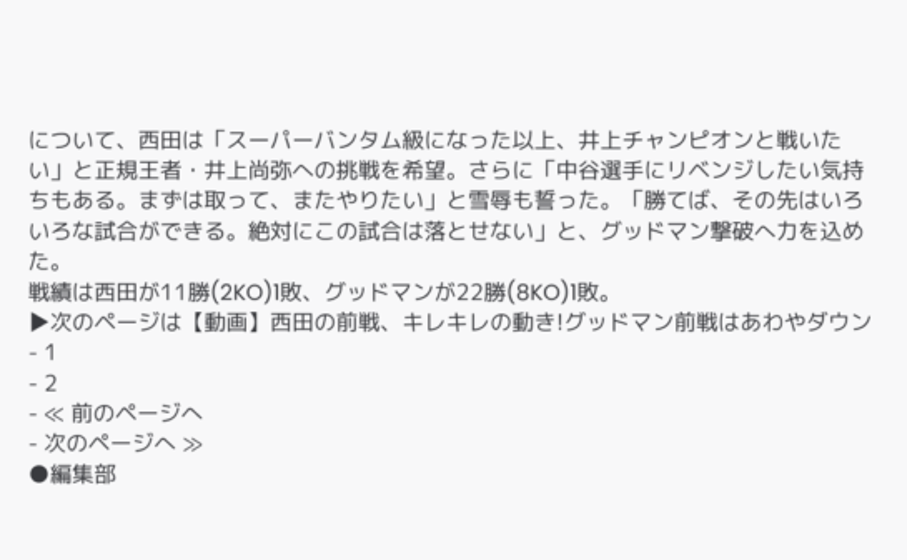について、西田は「スーパーバンタム級になった以上、井上チャンピオンと戦いたい」と正規王者・井上尚弥への挑戦を希望。さらに「中谷選手にリベンジしたい気持ちもある。まずは取って、またやりたい」と雪辱も誓った。「勝てば、その先はいろいろな試合ができる。絶対にこの試合は落とせない」と、グッドマン撃破へ力を込めた。
戦績は西田が11勝(2KO)1敗、グッドマンが22勝(8KO)1敗。
▶次のページは【動画】西田の前戦、キレキレの動き!グッドマン前戦はあわやダウン
- 1
- 2
- ≪ 前のページへ
- 次のページへ ≫
●編集部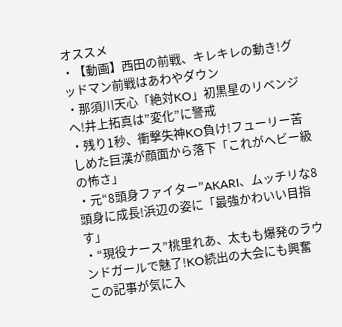オススメ
・【動画】西田の前戦、キレキレの動き!グッドマン前戦はあわやダウン
・那須川天心「絶対KO」初黒星のリベンジへ!井上拓真は”変化”に警戒
・残り1秒、衝撃失神KO負け!フューリー苦しめた巨漢が顔面から落下「これがヘビー級の怖さ」
・元“8頭身ファイター”AKARI、ムッチリな8頭身に成長!浜辺の姿に「最強かわいい目指す」
・“現役ナース”桃里れあ、太もも爆発のラウンドガールで魅了!KO続出の大会にも興奮
この記事が気に入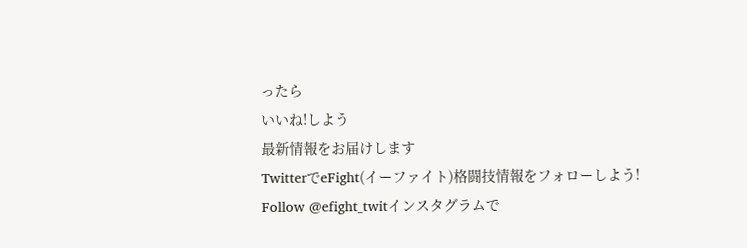ったら
いいね!しよう
最新情報をお届けします
TwitterでeFight(イーファイト)格闘技情報をフォローしよう!
Follow @efight_twitインスタグラムで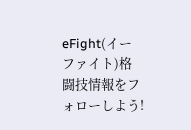eFight(イーファイト)格闘技情報をフォローしよう!